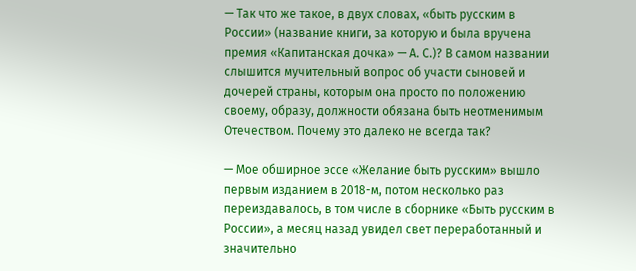— Так что же такое, в двух словах, «быть русским в России» (название книги, за которую и была вручена премия «Капитанская дочка» — А. С.)? В самом названии слышится мучительный вопрос об участи сыновей и дочерей страны, которым она просто по положению своему, образу, должности обязана быть неотменимым Отечеством. Почему это далеко не всегда так?

— Мое обширное эссе «Желание быть русским» вышло первым изданием в 2018-м, потом несколько раз переиздавалось, в том числе в сборнике «Быть русским в России», а месяц назад увидел свет переработанный и значительно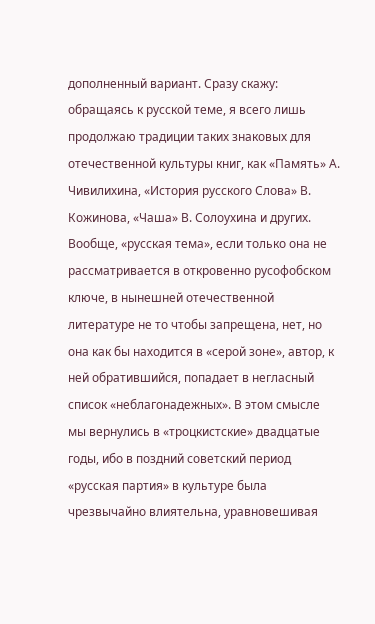дополненный вариант. Сразу скажу: обращаясь к русской теме, я всего лишь продолжаю традиции таких знаковых для отечественной культуры книг, как «Память» А. Чивилихина, «История русского Слова» В. Кожинова, «Чаша» В. Солоухина и других. Вообще, «русская тема», если только она не рассматривается в откровенно русофобском ключе, в нынешней отечественной литературе не то чтобы запрещена, нет, но она как бы находится в «серой зоне», автор, к ней обратившийся, попадает в негласный список «неблагонадежных». В этом смысле мы вернулись в «троцкистские» двадцатые годы, ибо в поздний советский период «русская партия» в культуре была чрезвычайно влиятельна, уравновешивая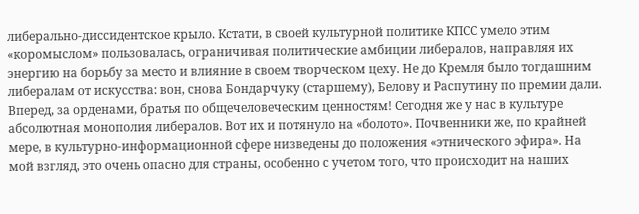либерально-диссидентское крыло. Кстати, в своей культурной политике КПСС умело этим «коромыслом» пользовалась, ограничивая политические амбиции либералов, направляя их энергию на борьбу за место и влияние в своем творческом цеху. Не до Кремля было тогдашним либералам от искусства: вон, снова Бондарчуку (старшему), Белову и Распутину по премии дали. Вперед, за орденами, братья по общечеловеческим ценностям! Сегодня же у нас в культуре абсолютная монополия либералов. Вот их и потянуло на «болото». Почвенники же, по крайней мере, в культурно-информационной сфере низведены до положения «этнического эфира». На мой взгляд, это очень опасно для страны, особенно с учетом того, что происходит на наших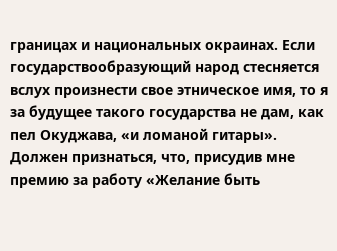границах и национальных окраинах. Если государствообразующий народ стесняется вслух произнести свое этническое имя, то я за будущее такого государства не дам, как пел Окуджава, «и ломаной гитары». Должен признаться, что, присудив мне премию за работу «Желание быть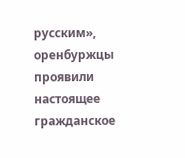русским», оренбуржцы проявили настоящее гражданское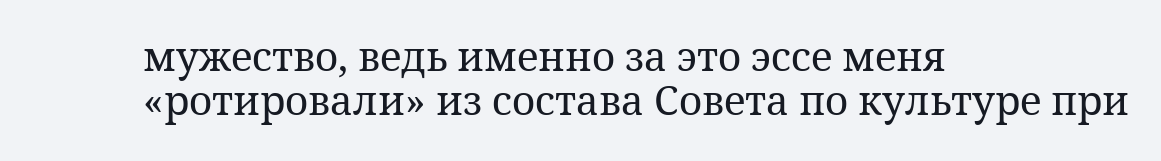мужество, ведь именно за это эссе меня «ротировали» из состава Совета по культуре при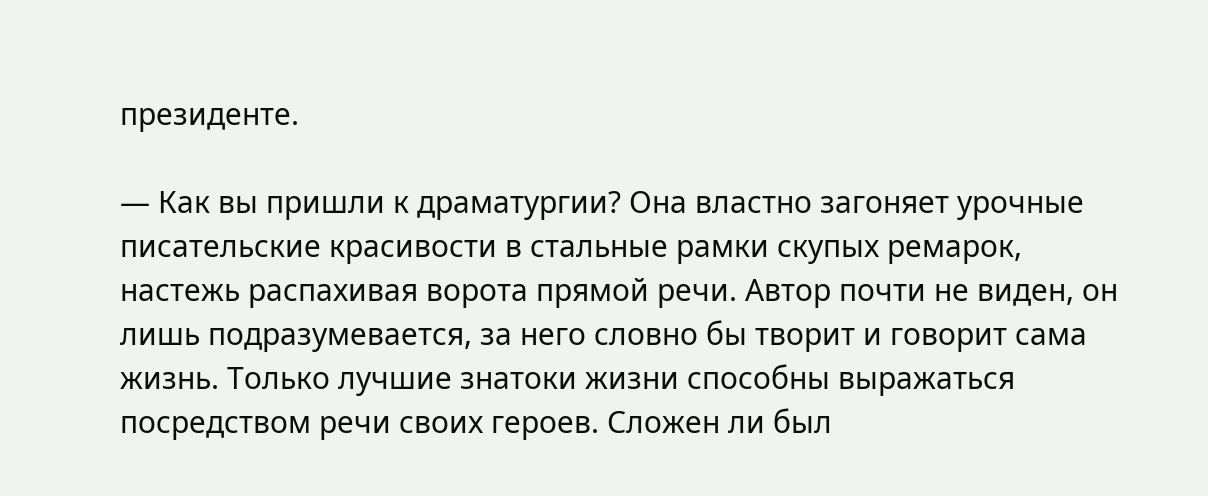президенте.

— Как вы пришли к драматургии? Она властно загоняет урочные писательские красивости в стальные рамки скупых ремарок, настежь распахивая ворота прямой речи. Автор почти не виден, он лишь подразумевается, за него словно бы творит и говорит сама жизнь. Только лучшие знатоки жизни способны выражаться посредством речи своих героев. Сложен ли был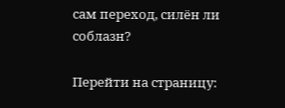сам переход, силён ли соблазн?

Перейти на страницу: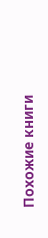Похожие книги